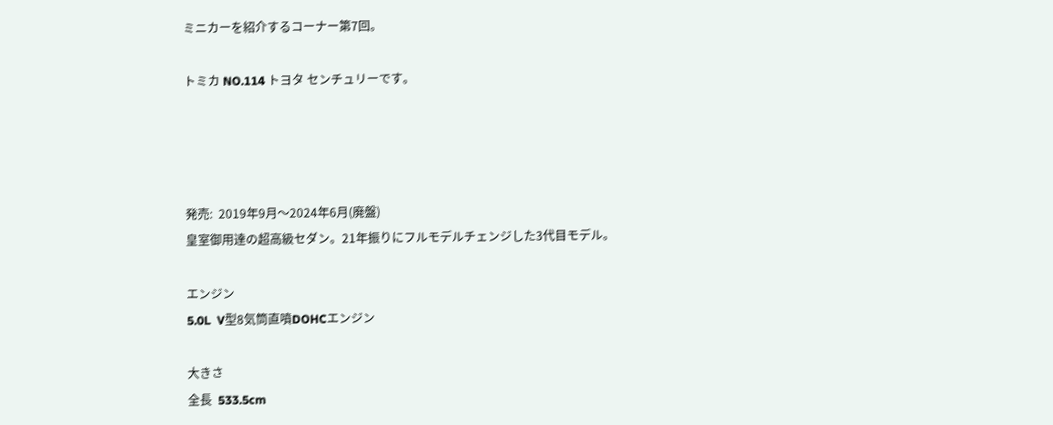ミニカーを紹介するコーナー第7回。

トミカ NO.114 トヨタ センチュリーです。




発売:  2019年9月〜2024年6月(廃盤)
皇室御用達の超高級セダン。21年振りにフルモデルチェンジした3代目モデル。

エンジン
5.0L  V型8気筒直噴DOHCエンジン

大きさ
全長  533.5cm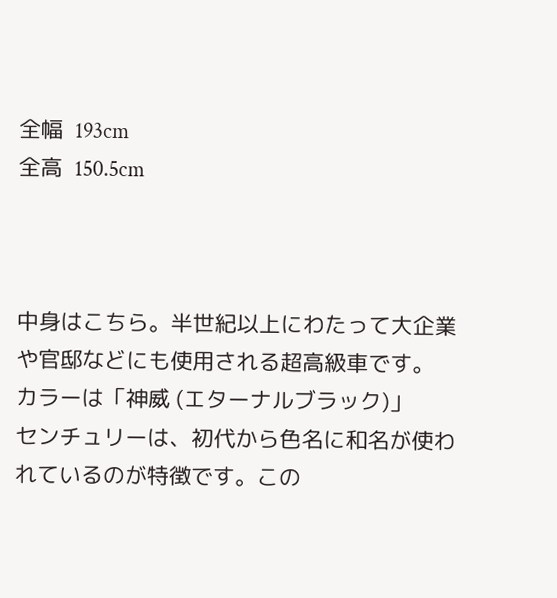全幅  193cm
全高  150.5cm



中身はこちら。半世紀以上にわたって大企業や官邸などにも使用される超高級車です。
カラーは「神威 (エターナルブラック)」
センチュリーは、初代から色名に和名が使われているのが特徴です。この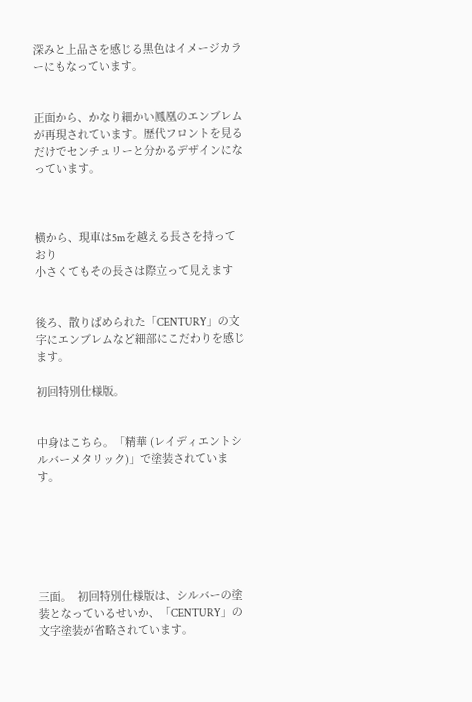深みと上品さを感じる黒色はイメージカラーにもなっています。


正面から、かなり細かい鳳凰のエンブレムが再現されています。歴代フロントを見るだけでセンチュリーと分かるデザインになっています。



横から、現車は5mを越える長さを持っており
小さくてもその長さは際立って見えます


後ろ、散りばめられた「CENTURY」の文字にエンブレムなど細部にこだわりを感じます。

初回特別仕様版。


中身はこちら。「精華 (レイディエントシルバーメタリック)」で塗装されています。






三面。  初回特別仕様版は、シルバーの塗装となっているせいか、「CENTURY」の文字塗装が省略されています。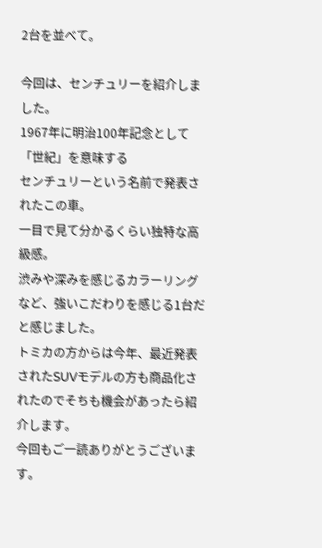2台を並べて。

今回は、センチュリーを紹介しました。
1967年に明治100年記念として「世紀」を意味する
センチュリーという名前で発表されたこの車。
一目で見て分かるくらい独特な高級感。
渋みや深みを感じるカラーリングなど、強いこだわりを感じる1台だと感じました。
トミカの方からは今年、最近発表されたSUVモデルの方も商品化されたのでそちも機会があったら紹介します。
今回もご一読ありがとうございます。